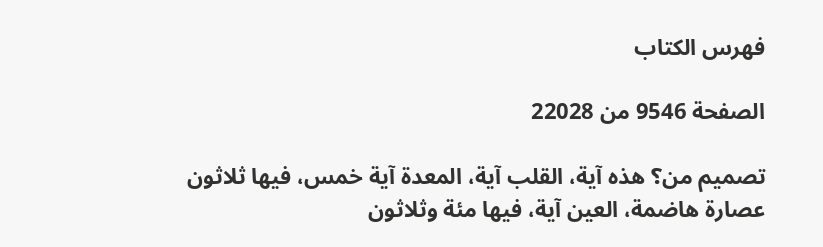فهرس الكتاب

الصفحة 9546 من 22028

تصميم من؟ هذه آية، القلب آية، المعدة آية خمس، فيها ثلاثون عصارة هاضمة، العين آية، فيها مئة وثلاثون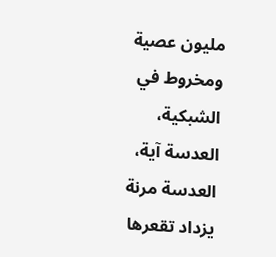مليون عصية ومخروط في الشبكية، العدسة آية، العدسة مرنة يزداد تقعرها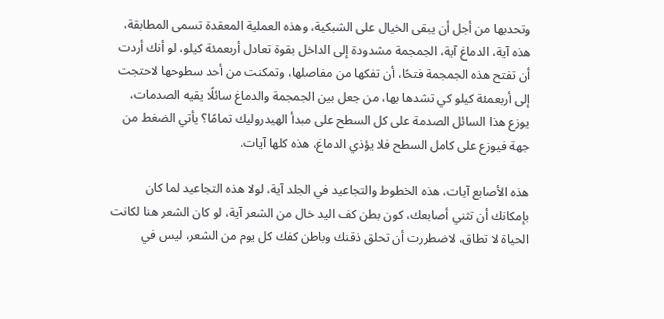وتحدبها من أجل أن يبقى الخيال على الشبكية، وهذه العملية المعقدة تسمى المطابقة، هذه آية، الدماغ آية، الجمجمة مشدودة إلى الداخل بقوة تعادل أربعمئة كيلو، لو أنك أردت أن تفتح هذه الجمجمة فتحًا، أن تفكها من مفاصلها، وتمكنت من أحد سطوحها لاحتجت إلى أربعمئة كيلو كي تشدها بها، من جعل بين الجمجمة والدماغ سائلًا يقيه الصدمات، يوزع هذا السائل الصدمة على كل السطح على مبدأ الهيدروليك تمامًا؟ يأتي الضغط من جهة فيوزع على كامل السطح فلا يؤذي الدماغ، هذه كلها آيات.

هذه الأصابع آيات، هذه الخطوط والتجاعيد في الجلد آية، لولا هذه التجاعيد لما كان بإمكانك أن تثني أصابعك، كون بطن كف اليد خال من الشعر آية، لو كان الشعر هنا لكانت الحياة لا تطاق، لاضطررت أن تحلق ذقنك وباطن كفك كل يوم من الشعر، ليس في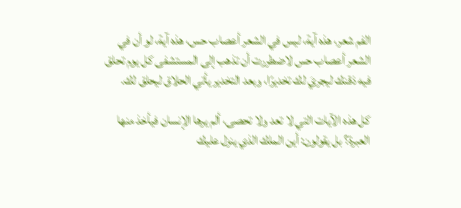الفم شعر، هذه آية، ليس في الشعر أعصاب حس، هذه آية، لو أن في الشعر أعصاب حس لاضطررت أن تذهب إلى المستشفى كل يوم تحلق فيه ذقنك ليجريَ لك تخديرًا، وبعد التخدير يأتي الحلاق ليحلق لك.

كل هذه الآيات التي لا تعد ولا تحصى، ألم يرها الإنسان فيأخذ منها العبرة؟ بل يقولون: أين الملك الذي ينزل عليك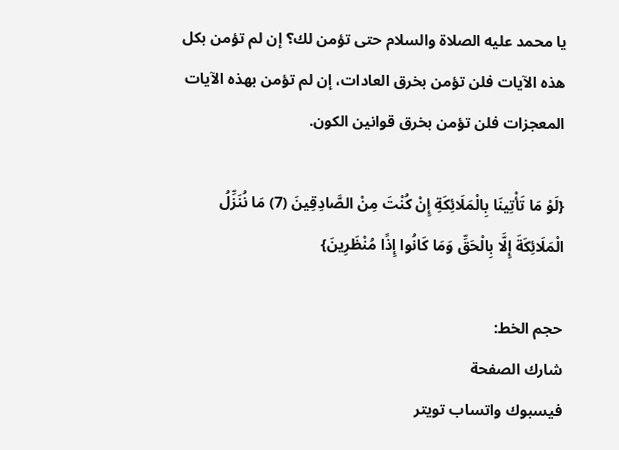يا محمد عليه الصلاة والسلام حتى تؤمن لك؟ إن لم تؤمن بكل هذه الآيات فلن تؤمن بخرق العادات، إن لم تؤمن بهذه الآيات المعجزات فلن تؤمن بخرق قوانين الكون.

{لَوْ مَا تَأْتِينَا بِالْمَلَائِكَةِ إِنْ كُنْتَ مِنْ الصَّادِقِينَ (7) مَا نُنَزِّلُ الْمَلَائِكَةَ إِلَّا بِالْحَقِّ وَمَا كَانُوا إِذًا مُنْظَرِينَ}

حجم الخط:
شارك الصفحة
فيسبوك واتساب تويتر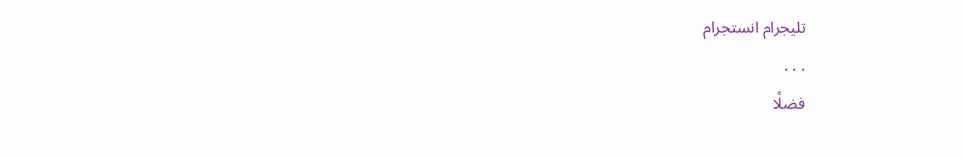تليجرام انستجرام
. . .
فضلًا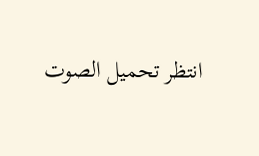انتظر تحميل الصوت